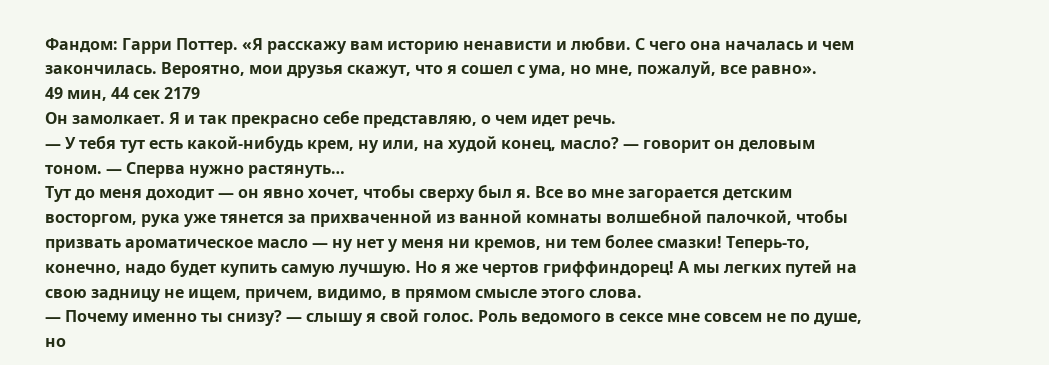Фандом: Гарри Поттер. «Я расскажу вам историю ненависти и любви. С чего она началась и чем закончилась. Вероятно, мои друзья скажут, что я сошел с ума, но мне, пожалуй, все равно».
49 мин, 44 сек 2179
Он замолкает. Я и так прекрасно себе представляю, о чем идет речь.
— У тебя тут есть какой-нибудь крем, ну или, на худой конец, масло? — говорит он деловым тоном. — Сперва нужно растянуть…
Тут до меня доходит — он явно хочет, чтобы сверху был я. Все во мне загорается детским восторгом, рука уже тянется за прихваченной из ванной комнаты волшебной палочкой, чтобы призвать ароматическое масло — ну нет у меня ни кремов, ни тем более смазки! Теперь-то, конечно, надо будет купить самую лучшую. Но я же чертов гриффиндорец! А мы легких путей на свою задницу не ищем, причем, видимо, в прямом смысле этого слова.
— Почему именно ты снизу? — слышу я свой голос. Роль ведомого в сексе мне совсем не по душе, но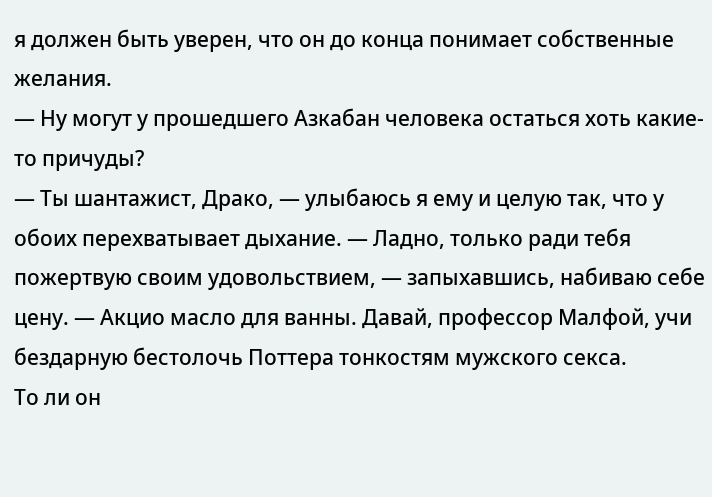я должен быть уверен, что он до конца понимает собственные желания.
— Ну могут у прошедшего Азкабан человека остаться хоть какие-то причуды?
— Ты шантажист, Драко, — улыбаюсь я ему и целую так, что у обоих перехватывает дыхание. — Ладно, только ради тебя пожертвую своим удовольствием, — запыхавшись, набиваю себе цену. — Акцио масло для ванны. Давай, профессор Малфой, учи бездарную бестолочь Поттера тонкостям мужского секса.
То ли он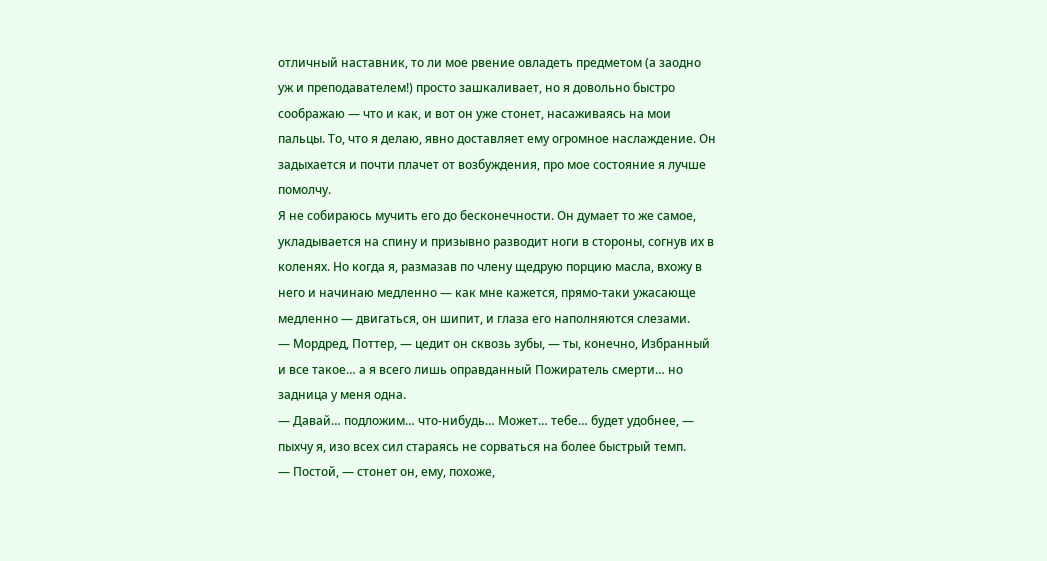отличный наставник, то ли мое рвение овладеть предметом (а заодно уж и преподавателем!) просто зашкаливает, но я довольно быстро соображаю — что и как, и вот он уже стонет, насаживаясь на мои пальцы. То, что я делаю, явно доставляет ему огромное наслаждение. Он задыхается и почти плачет от возбуждения, про мое состояние я лучше помолчу.
Я не собираюсь мучить его до бесконечности. Он думает то же самое, укладывается на спину и призывно разводит ноги в стороны, согнув их в коленях. Но когда я, размазав по члену щедрую порцию масла, вхожу в него и начинаю медленно — как мне кажется, прямо-таки ужасающе медленно — двигаться, он шипит, и глаза его наполняются слезами.
— Мордред, Поттер, — цедит он сквозь зубы, — ты, конечно, Избранный и все такое… а я всего лишь оправданный Пожиратель смерти… но задница у меня одна.
— Давай… подложим… что-нибудь… Может… тебе… будет удобнее, — пыхчу я, изо всех сил стараясь не сорваться на более быстрый темп.
— Постой, — стонет он, ему, похоже,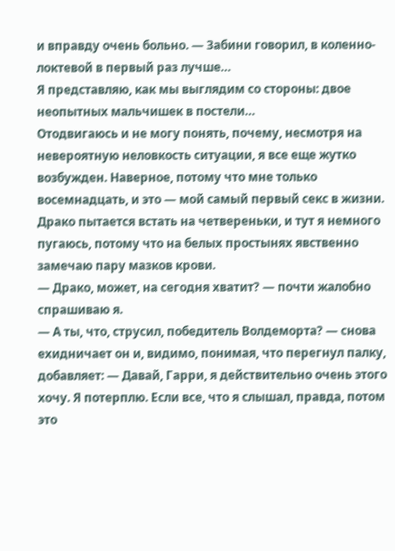и вправду очень больно. — Забини говорил, в коленно-локтевой в первый раз лучше…
Я представляю, как мы выглядим со стороны: двое неопытных мальчишек в постели…
Отодвигаюсь и не могу понять, почему, несмотря на невероятную неловкость ситуации, я все еще жутко возбужден. Наверное, потому что мне только восемнадцать, и это — мой самый первый секс в жизни. Драко пытается встать на четвереньки, и тут я немного пугаюсь, потому что на белых простынях явственно замечаю пару мазков крови.
— Драко, может, на сегодня хватит? — почти жалобно спрашиваю я.
— А ты, что, струсил, победитель Волдеморта? — снова ехидничает он и, видимо, понимая, что перегнул палку, добавляет: — Давай, Гарри, я действительно очень этого хочу. Я потерплю. Если все, что я слышал, правда, потом это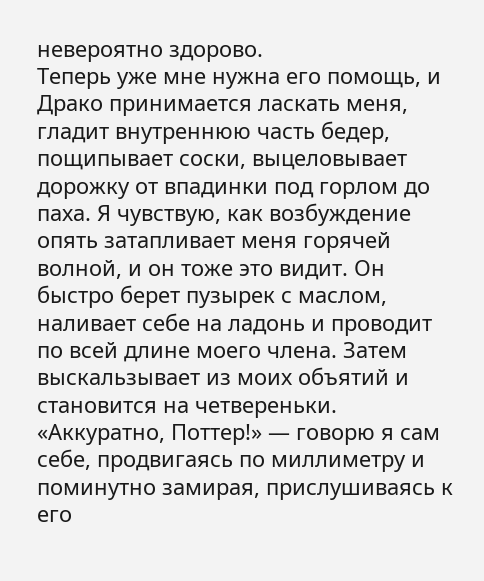невероятно здорово.
Теперь уже мне нужна его помощь, и Драко принимается ласкать меня, гладит внутреннюю часть бедер, пощипывает соски, выцеловывает дорожку от впадинки под горлом до паха. Я чувствую, как возбуждение опять затапливает меня горячей волной, и он тоже это видит. Он быстро берет пузырек с маслом, наливает себе на ладонь и проводит по всей длине моего члена. Затем выскальзывает из моих объятий и становится на четвереньки.
«Аккуратно, Поттер!» — говорю я сам себе, продвигаясь по миллиметру и поминутно замирая, прислушиваясь к его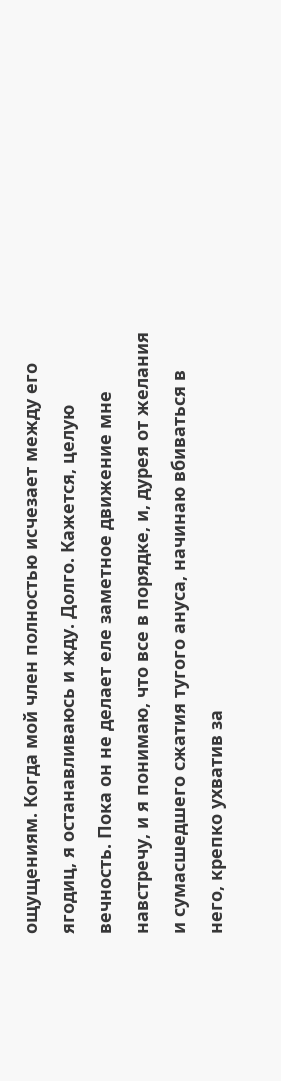ощущениям. Когда мой член полностью исчезает между его ягодиц, я останавливаюсь и жду. Долго. Кажется, целую вечность. Пока он не делает еле заметное движение мне навстречу, и я понимаю, что все в порядке, и, дурея от желания и сумасшедшего сжатия тугого ануса, начинаю вбиваться в него, крепко ухватив за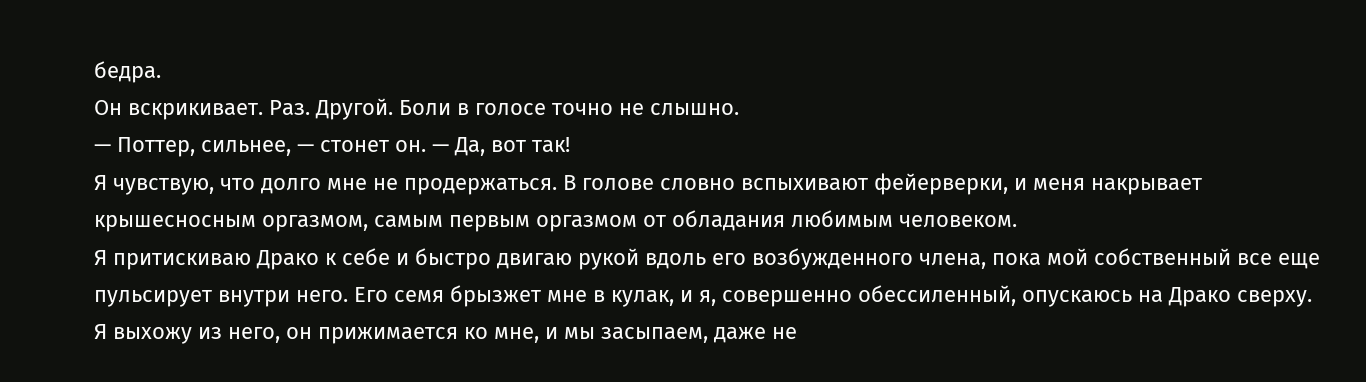бедра.
Он вскрикивает. Раз. Другой. Боли в голосе точно не слышно.
— Поттер, сильнее, — стонет он. — Да, вот так!
Я чувствую, что долго мне не продержаться. В голове словно вспыхивают фейерверки, и меня накрывает крышесносным оргазмом, самым первым оргазмом от обладания любимым человеком.
Я притискиваю Драко к себе и быстро двигаю рукой вдоль его возбужденного члена, пока мой собственный все еще пульсирует внутри него. Его семя брызжет мне в кулак, и я, совершенно обессиленный, опускаюсь на Драко сверху.
Я выхожу из него, он прижимается ко мне, и мы засыпаем, даже не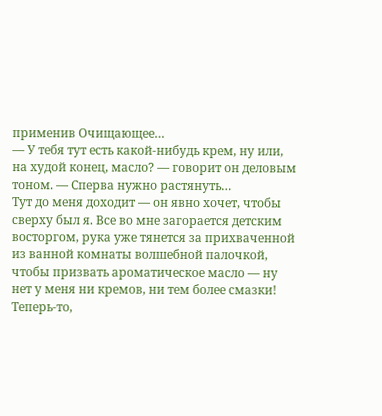применив Очищающее…
— У тебя тут есть какой-нибудь крем, ну или, на худой конец, масло? — говорит он деловым тоном. — Сперва нужно растянуть…
Тут до меня доходит — он явно хочет, чтобы сверху был я. Все во мне загорается детским восторгом, рука уже тянется за прихваченной из ванной комнаты волшебной палочкой, чтобы призвать ароматическое масло — ну нет у меня ни кремов, ни тем более смазки! Теперь-то,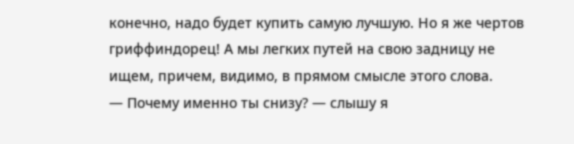конечно, надо будет купить самую лучшую. Но я же чертов гриффиндорец! А мы легких путей на свою задницу не ищем, причем, видимо, в прямом смысле этого слова.
— Почему именно ты снизу? — слышу я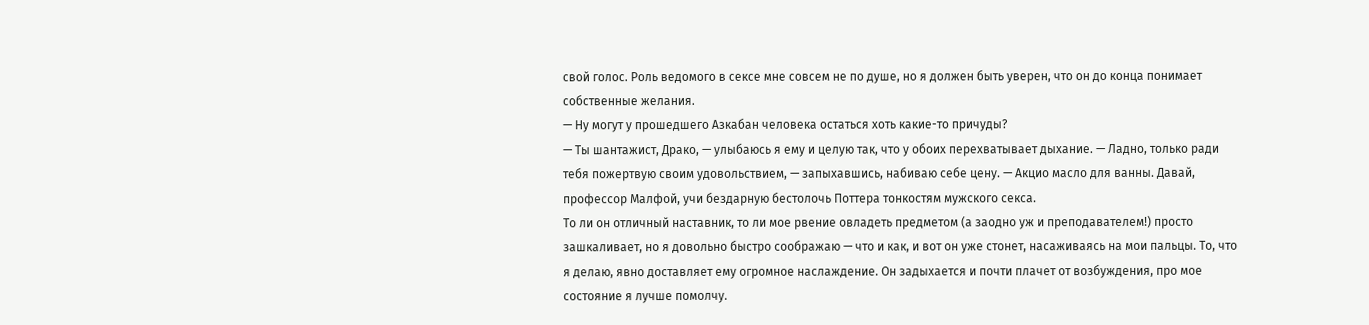свой голос. Роль ведомого в сексе мне совсем не по душе, но я должен быть уверен, что он до конца понимает собственные желания.
— Ну могут у прошедшего Азкабан человека остаться хоть какие-то причуды?
— Ты шантажист, Драко, — улыбаюсь я ему и целую так, что у обоих перехватывает дыхание. — Ладно, только ради тебя пожертвую своим удовольствием, — запыхавшись, набиваю себе цену. — Акцио масло для ванны. Давай, профессор Малфой, учи бездарную бестолочь Поттера тонкостям мужского секса.
То ли он отличный наставник, то ли мое рвение овладеть предметом (а заодно уж и преподавателем!) просто зашкаливает, но я довольно быстро соображаю — что и как, и вот он уже стонет, насаживаясь на мои пальцы. То, что я делаю, явно доставляет ему огромное наслаждение. Он задыхается и почти плачет от возбуждения, про мое состояние я лучше помолчу.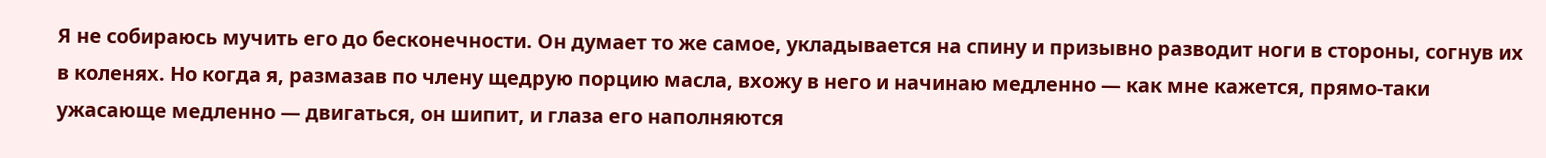Я не собираюсь мучить его до бесконечности. Он думает то же самое, укладывается на спину и призывно разводит ноги в стороны, согнув их в коленях. Но когда я, размазав по члену щедрую порцию масла, вхожу в него и начинаю медленно — как мне кажется, прямо-таки ужасающе медленно — двигаться, он шипит, и глаза его наполняются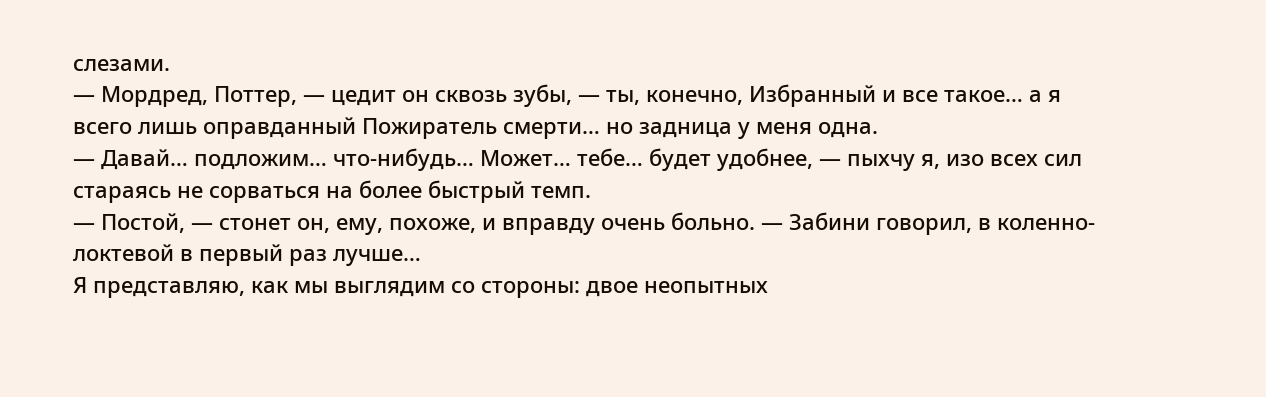слезами.
— Мордред, Поттер, — цедит он сквозь зубы, — ты, конечно, Избранный и все такое… а я всего лишь оправданный Пожиратель смерти… но задница у меня одна.
— Давай… подложим… что-нибудь… Может… тебе… будет удобнее, — пыхчу я, изо всех сил стараясь не сорваться на более быстрый темп.
— Постой, — стонет он, ему, похоже, и вправду очень больно. — Забини говорил, в коленно-локтевой в первый раз лучше…
Я представляю, как мы выглядим со стороны: двое неопытных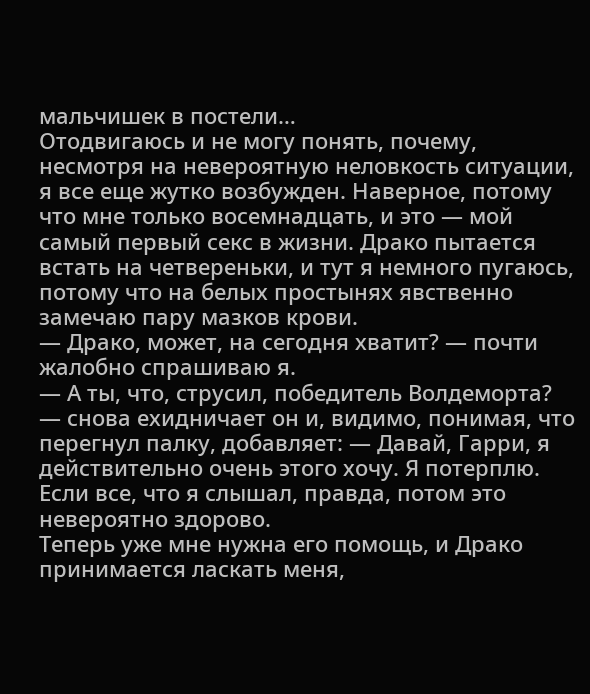мальчишек в постели…
Отодвигаюсь и не могу понять, почему, несмотря на невероятную неловкость ситуации, я все еще жутко возбужден. Наверное, потому что мне только восемнадцать, и это — мой самый первый секс в жизни. Драко пытается встать на четвереньки, и тут я немного пугаюсь, потому что на белых простынях явственно замечаю пару мазков крови.
— Драко, может, на сегодня хватит? — почти жалобно спрашиваю я.
— А ты, что, струсил, победитель Волдеморта? — снова ехидничает он и, видимо, понимая, что перегнул палку, добавляет: — Давай, Гарри, я действительно очень этого хочу. Я потерплю. Если все, что я слышал, правда, потом это невероятно здорово.
Теперь уже мне нужна его помощь, и Драко принимается ласкать меня,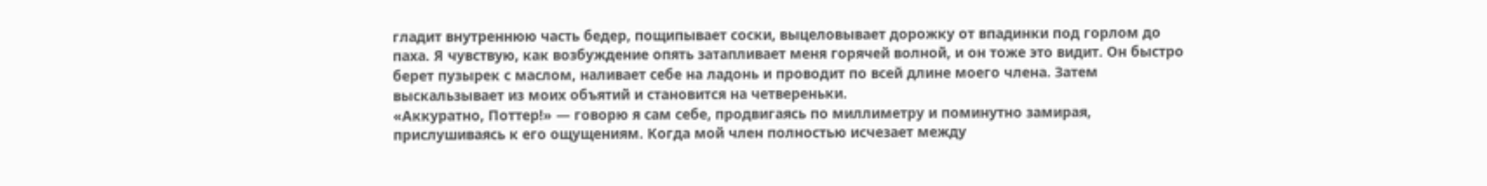гладит внутреннюю часть бедер, пощипывает соски, выцеловывает дорожку от впадинки под горлом до паха. Я чувствую, как возбуждение опять затапливает меня горячей волной, и он тоже это видит. Он быстро берет пузырек с маслом, наливает себе на ладонь и проводит по всей длине моего члена. Затем выскальзывает из моих объятий и становится на четвереньки.
«Аккуратно, Поттер!» — говорю я сам себе, продвигаясь по миллиметру и поминутно замирая, прислушиваясь к его ощущениям. Когда мой член полностью исчезает между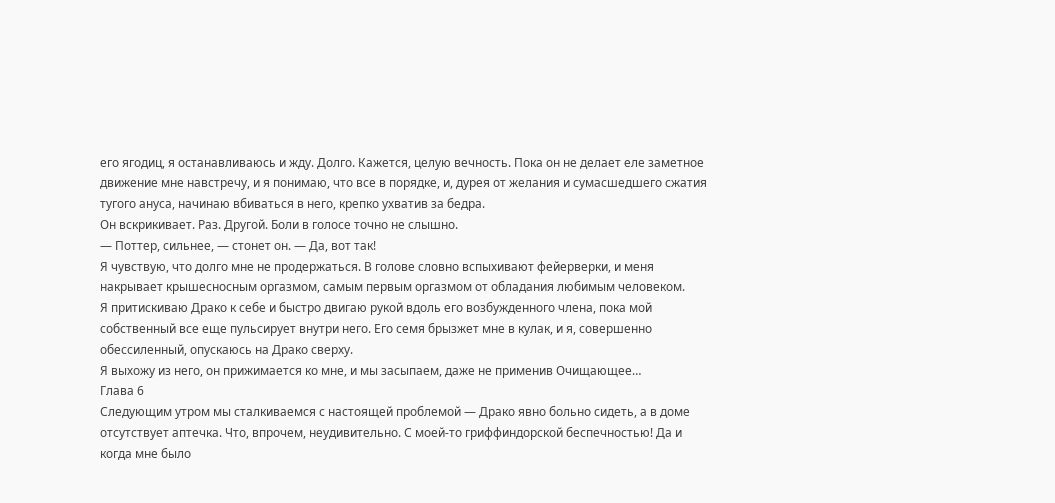его ягодиц, я останавливаюсь и жду. Долго. Кажется, целую вечность. Пока он не делает еле заметное движение мне навстречу, и я понимаю, что все в порядке, и, дурея от желания и сумасшедшего сжатия тугого ануса, начинаю вбиваться в него, крепко ухватив за бедра.
Он вскрикивает. Раз. Другой. Боли в голосе точно не слышно.
— Поттер, сильнее, — стонет он. — Да, вот так!
Я чувствую, что долго мне не продержаться. В голове словно вспыхивают фейерверки, и меня накрывает крышесносным оргазмом, самым первым оргазмом от обладания любимым человеком.
Я притискиваю Драко к себе и быстро двигаю рукой вдоль его возбужденного члена, пока мой собственный все еще пульсирует внутри него. Его семя брызжет мне в кулак, и я, совершенно обессиленный, опускаюсь на Драко сверху.
Я выхожу из него, он прижимается ко мне, и мы засыпаем, даже не применив Очищающее…
Глава 6
Следующим утром мы сталкиваемся с настоящей проблемой — Драко явно больно сидеть, а в доме отсутствует аптечка. Что, впрочем, неудивительно. С моей-то гриффиндорской беспечностью! Да и когда мне было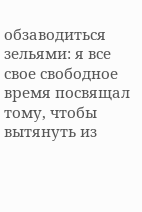обзаводиться зельями: я все свое свободное время посвящал тому, чтобы вытянуть из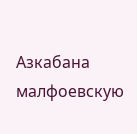Азкабана малфоевскую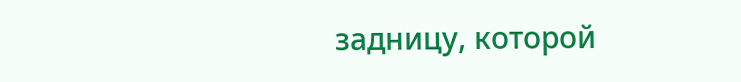задницу, которой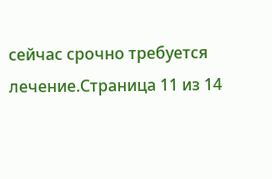сейчас срочно требуется лечение.Страница 11 из 14